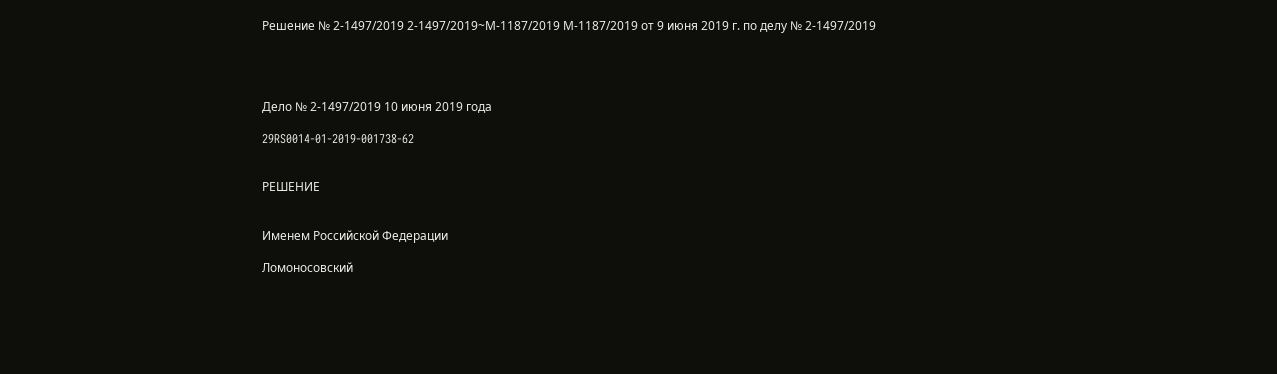Решение № 2-1497/2019 2-1497/2019~М-1187/2019 М-1187/2019 от 9 июня 2019 г. по делу № 2-1497/2019




Дело № 2-1497/2019 10 июня 2019 года

29RS0014-01-2019-001738-62


РЕШЕНИЕ


Именем Российской Федерации

Ломоносовский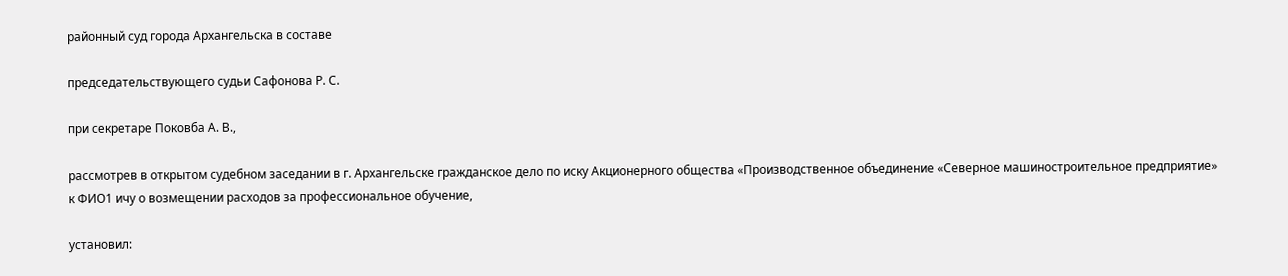районный суд города Архангельска в составе

председательствующего судьи Сафонова Р. С.

при секретаре Поковба А. В.,

рассмотрев в открытом судебном заседании в г. Архангельске гражданское дело по иску Акционерного общества «Производственное объединение «Северное машиностроительное предприятие» к ФИО1 ичу о возмещении расходов за профессиональное обучение,

установил: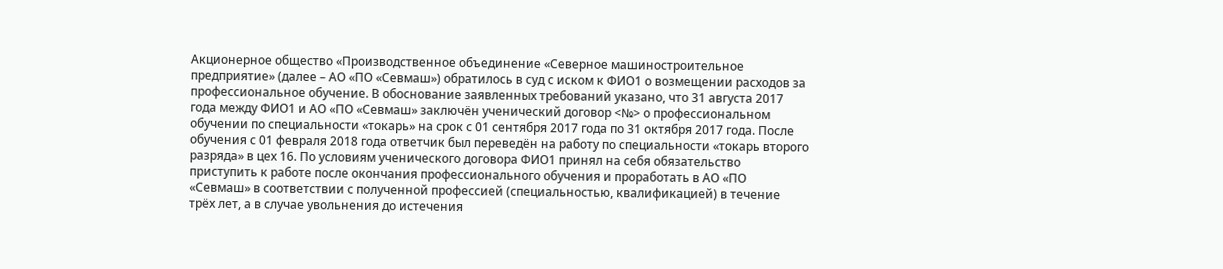Акционерное общество «Производственное объединение «Северное машиностроительное предприятие» (далее – АО «ПО «Севмаш») обратилось в суд с иском к ФИО1 о возмещении расходов за профессиональное обучение. В обоснование заявленных требований указано, что 31 августа 2017 года между ФИО1 и АО «ПО «Севмаш» заключён ученический договор <№> о профессиональном обучении по специальности «токарь» на срок с 01 сентября 2017 года по 31 октября 2017 года. После обучения с 01 февраля 2018 года ответчик был переведён на работу по специальности «токарь второго разряда» в цех 16. По условиям ученического договора ФИО1 принял на себя обязательство приступить к работе после окончания профессионального обучения и проработать в АО «ПО «Севмаш» в соответствии с полученной профессией (специальностью, квалификацией) в течение трёх лет, а в случае увольнения до истечения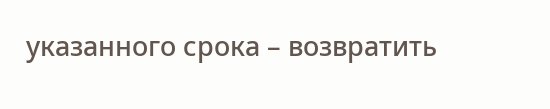указанного срока – возвратить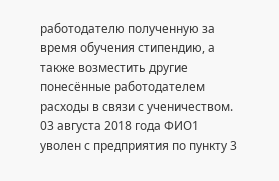работодателю полученную за время обучения стипендию, а также возместить другие понесённые работодателем расходы в связи с ученичеством. 03 августа 2018 года ФИО1 уволен с предприятия по пункту 3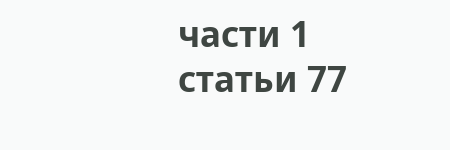части 1 статьи 77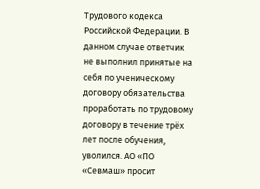Трудового кодекса Российской Федерации. В данном случае ответчик не выполнил принятые на себя по ученическому договору обязательства проработать по трудовому договору в течение трёх лет после обучения, уволился. АО «ПО «Севмаш» просит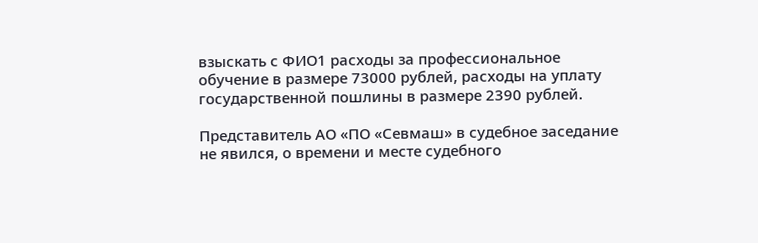взыскать с ФИО1 расходы за профессиональное обучение в размере 73000 рублей, расходы на уплату государственной пошлины в размере 2390 рублей.

Представитель АО «ПО «Севмаш» в судебное заседание не явился, о времени и месте судебного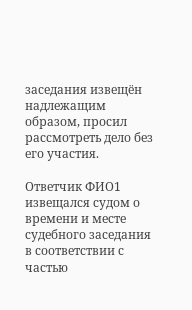заседания извещён надлежащим образом, просил рассмотреть дело без его участия.

Ответчик ФИО1 извещался судом о времени и месте судебного заседания в соответствии с частью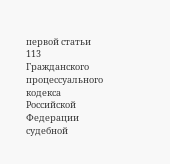первой статьи 113 Гражданского процессуального кодекса Российской Федерации судебной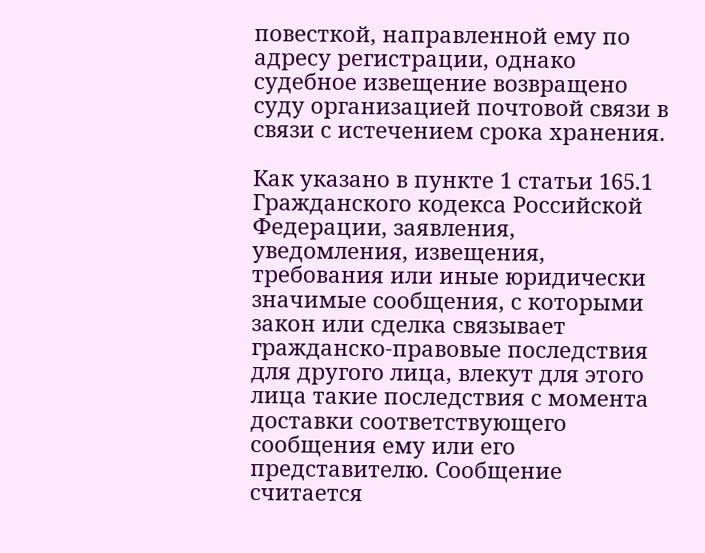повесткой, направленной ему по адресу регистрации, однако судебное извещение возвращено суду организацией почтовой связи в связи с истечением срока хранения.

Как указано в пункте 1 статьи 165.1 Гражданского кодекса Российской Федерации, заявления, уведомления, извещения, требования или иные юридически значимые сообщения, с которыми закон или сделка связывает гражданско-правовые последствия для другого лица, влекут для этого лица такие последствия с момента доставки соответствующего сообщения ему или его представителю. Сообщение считается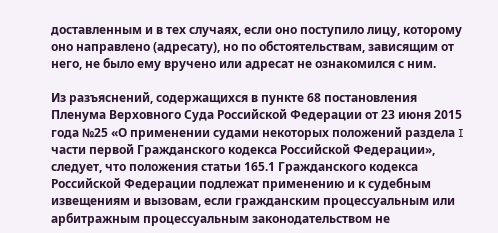доставленным и в тех случаях, если оно поступило лицу, которому оно направлено (адресату), но по обстоятельствам, зависящим от него, не было ему вручено или адресат не ознакомился с ним.

Из разъяснений, содержащихся в пункте 68 постановления Пленума Верховного Суда Российской Федерации от 23 июня 2015 года №25 «О применении судами некоторых положений раздела I части первой Гражданского кодекса Российской Федерации», следует, что положения статьи 165.1 Гражданского кодекса Российской Федерации подлежат применению и к судебным извещениям и вызовам, если гражданским процессуальным или арбитражным процессуальным законодательством не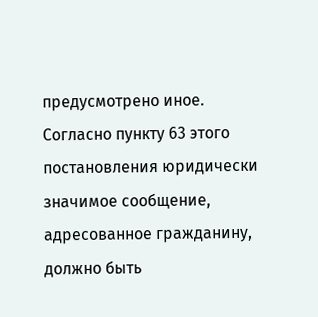предусмотрено иное. Согласно пункту 63 этого постановления юридически значимое сообщение, адресованное гражданину, должно быть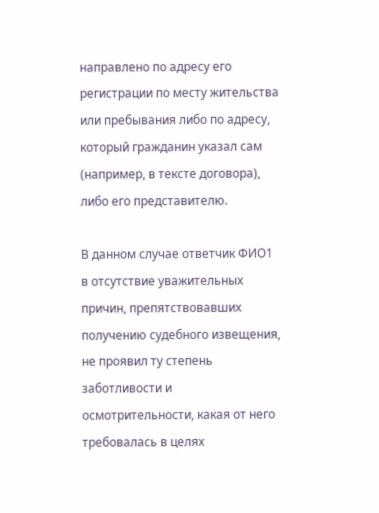направлено по адресу его регистрации по месту жительства или пребывания либо по адресу, который гражданин указал сам (например, в тексте договора), либо его представителю.

В данном случае ответчик ФИО1 в отсутствие уважительных причин, препятствовавших получению судебного извещения, не проявил ту степень заботливости и осмотрительности, какая от него требовалась в целях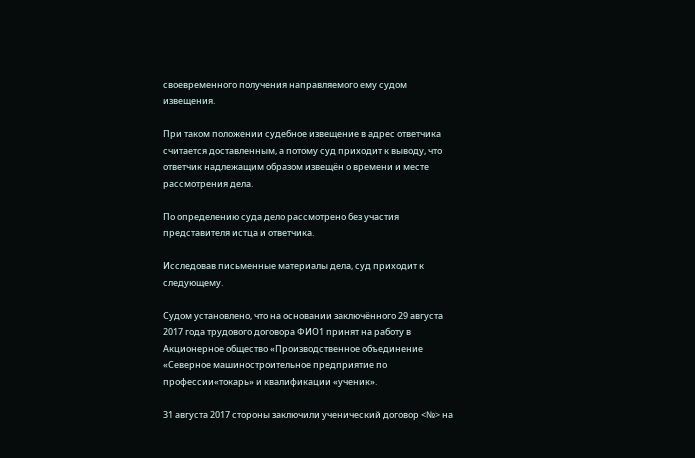своевременного получения направляемого ему судом извещения.

При таком положении судебное извещение в адрес ответчика считается доставленным, а потому суд приходит к выводу, что ответчик надлежащим образом извещён о времени и месте рассмотрения дела.

По определению суда дело рассмотрено без участия представителя истца и ответчика.

Исследовав письменные материалы дела, суд приходит к следующему.

Судом установлено, что на основании заключённого 29 августа 2017 года трудового договора ФИО1 принят на работу в Акционерное общество «Производственное объединение «Северное машиностроительное предприятие по профессии«токарь» и квалификации «ученик».

31 августа 2017 стороны заключили ученический договор <№> на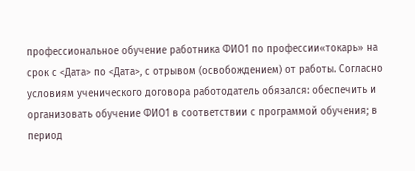профессиональное обучение работника ФИО1 по профессии«токарь» на срок с <Дата> по <Дата>, с отрывом (освобождением) от работы. Согласно условиям ученического договора работодатель обязался: обеспечить и организовать обучение ФИО1 в соответствии с программой обучения; в период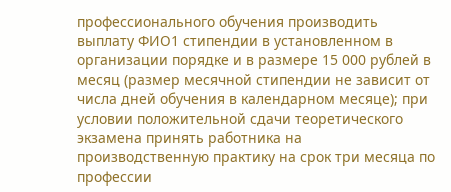профессионального обучения производить выплату ФИО1 стипендии в установленном в организации порядке и в размере 15 000 рублей в месяц (размер месячной стипендии не зависит от числа дней обучения в календарном месяце); при условии положительной сдачи теоретического экзамена принять работника на производственную практику на срок три месяца по профессии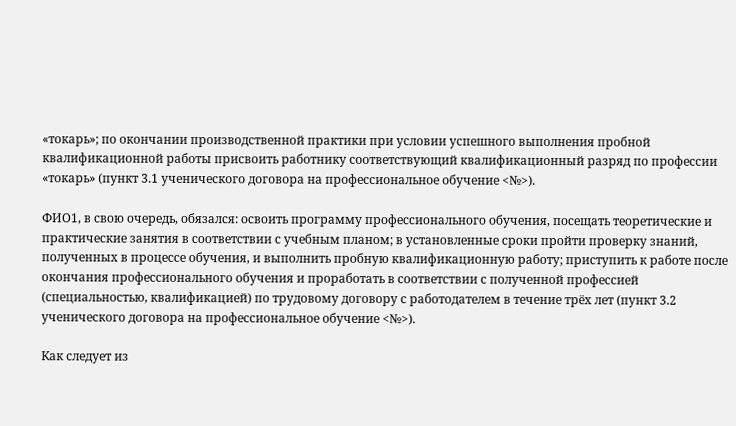«токарь»; по окончании производственной практики при условии успешного выполнения пробной квалификационной работы присвоить работнику соответствующий квалификационный разряд по профессии «токарь» (пункт 3.1 ученического договора на профессиональное обучение <№>).

ФИО1, в свою очередь, обязался: освоить программу профессионального обучения, посещать теоретические и практические занятия в соответствии с учебным планом; в установленные сроки пройти проверку знаний, полученных в процессе обучения, и выполнить пробную квалификационную работу; приступить к работе после окончания профессионального обучения и проработать в соответствии с полученной профессией (специальностью, квалификацией) по трудовому договору с работодателем в течение трёх лет (пункт 3.2 ученического договора на профессиональное обучение <№>).

Как следует из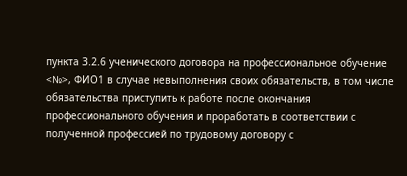пункта 3.2.6 ученического договора на профессиональное обучение <№>, ФИО1 в случае невыполнения своих обязательств, в том числе обязательства приступить к работе после окончания профессионального обучения и проработать в соответствии с полученной профессией по трудовому договору с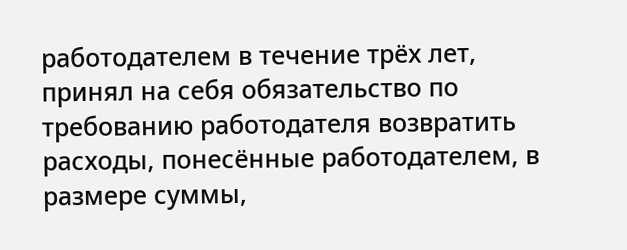работодателем в течение трёх лет, принял на себя обязательство по требованию работодателя возвратить расходы, понесённые работодателем, в размере суммы,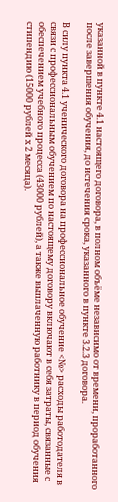указанной в пункте 4.1 настоящего договора, в полном объёме независимо от времени, проработанного после завершения обучения, до истечения срока, указанного в пункте 3.2.3 договора.

В силу пункта 4.1 ученического договора на профессиональное обучение <№> расходы работодателя в связи с профессиональным обучением по настоящему договору включают в себя затраты, связанные с обеспечением учебного процесса (43000 рублей), а также выплаченную работнику в период обучения стипендию (15000 рублей х 2 месяца).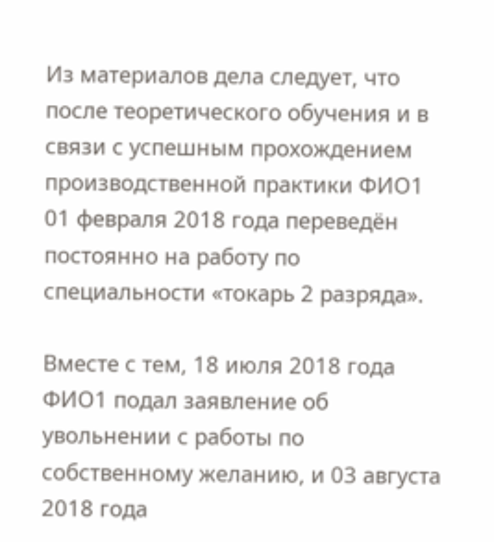Из материалов дела следует, что после теоретического обучения и в связи с успешным прохождением производственной практики ФИО1 01 февраля 2018 года переведён постоянно на работу по специальности «токарь 2 разряда».

Вместе с тем, 18 июля 2018 года ФИО1 подал заявление об увольнении с работы по собственному желанию, и 03 августа 2018 года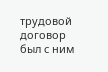трудовой договор был с ним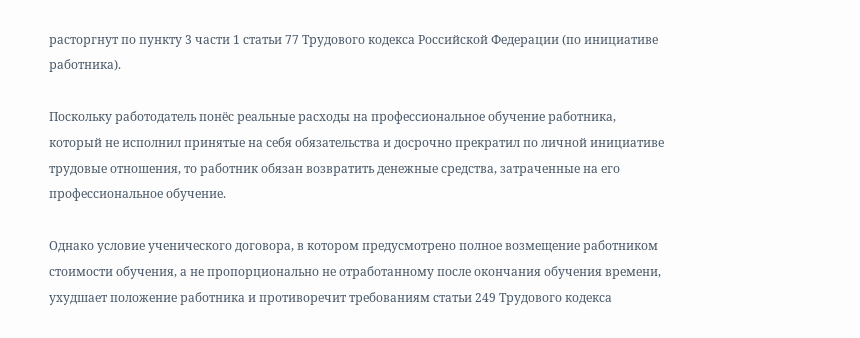расторгнут по пункту 3 части 1 статьи 77 Трудового кодекса Российской Федерации (по инициативе работника).

Поскольку работодатель понёс реальные расходы на профессиональное обучение работника, который не исполнил принятые на себя обязательства и досрочно прекратил по личной инициативе трудовые отношения, то работник обязан возвратить денежные средства, затраченные на его профессиональное обучение.

Однако условие ученического договора, в котором предусмотрено полное возмещение работником стоимости обучения, а не пропорционально не отработанному после окончания обучения времени, ухудшает положение работника и противоречит требованиям статьи 249 Трудового кодекса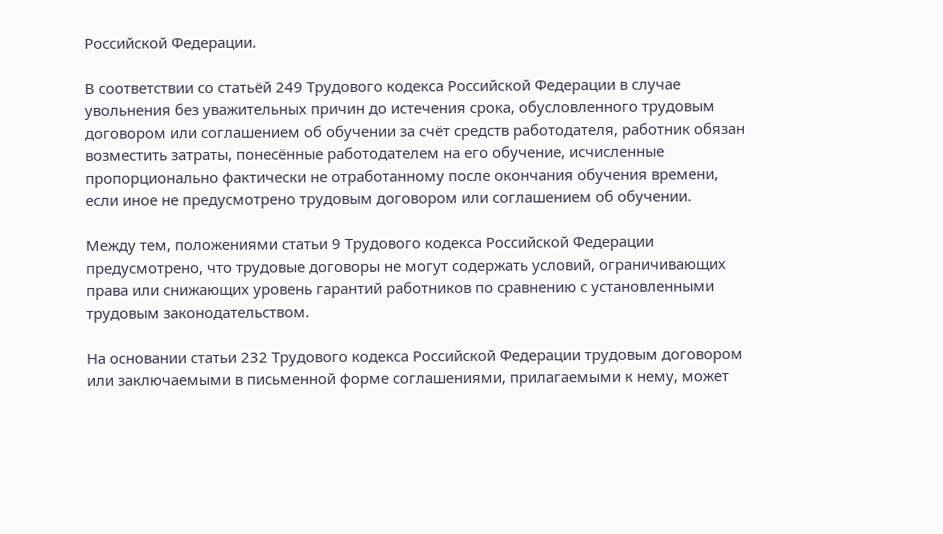Российской Федерации.

В соответствии со статьёй 249 Трудового кодекса Российской Федерации в случае увольнения без уважительных причин до истечения срока, обусловленного трудовым договором или соглашением об обучении за счёт средств работодателя, работник обязан возместить затраты, понесённые работодателем на его обучение, исчисленные пропорционально фактически не отработанному после окончания обучения времени, если иное не предусмотрено трудовым договором или соглашением об обучении.

Между тем, положениями статьи 9 Трудового кодекса Российской Федерации предусмотрено, что трудовые договоры не могут содержать условий, ограничивающих права или снижающих уровень гарантий работников по сравнению с установленными трудовым законодательством.

На основании статьи 232 Трудового кодекса Российской Федерации трудовым договором или заключаемыми в письменной форме соглашениями, прилагаемыми к нему, может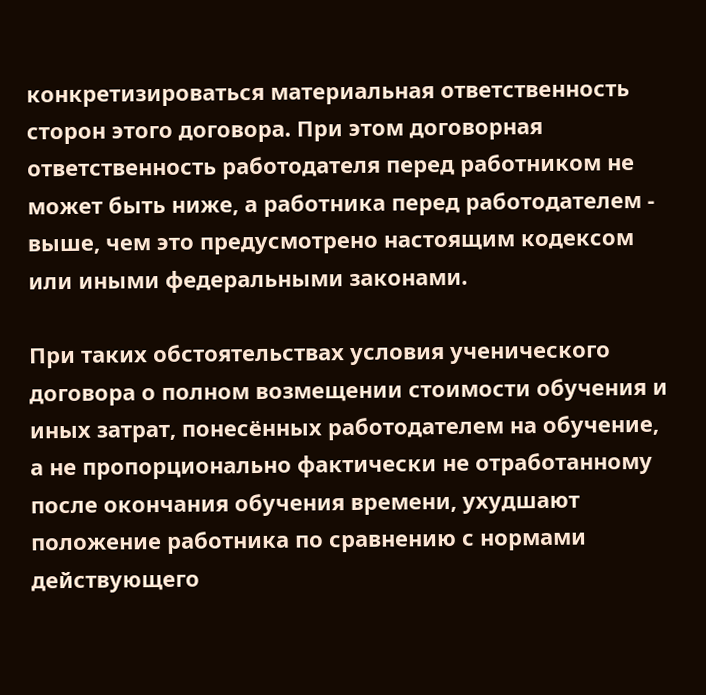конкретизироваться материальная ответственность сторон этого договора. При этом договорная ответственность работодателя перед работником не может быть ниже, а работника перед работодателем - выше, чем это предусмотрено настоящим кодексом или иными федеральными законами.

При таких обстоятельствах условия ученического договора о полном возмещении стоимости обучения и иных затрат, понесённых работодателем на обучение, а не пропорционально фактически не отработанному после окончания обучения времени, ухудшают положение работника по сравнению с нормами действующего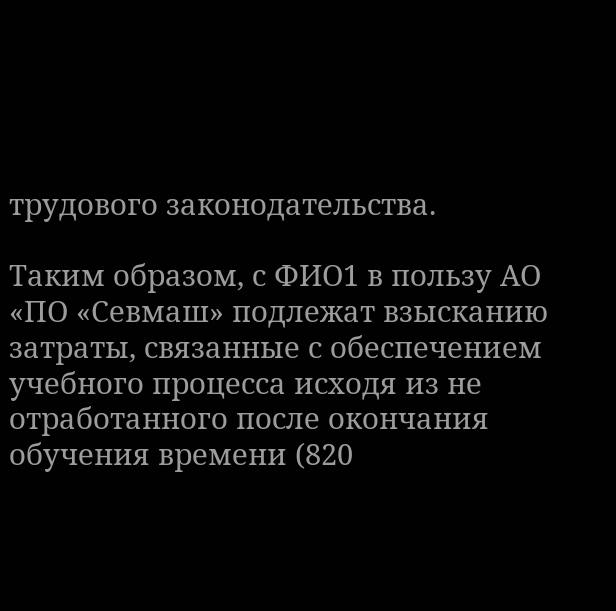трудового законодательства.

Таким образом, с ФИО1 в пользу АО «ПО «Севмаш» подлежат взысканию затраты, связанные с обеспечением учебного процесса исходя из не отработанного после окончания обучения времени (820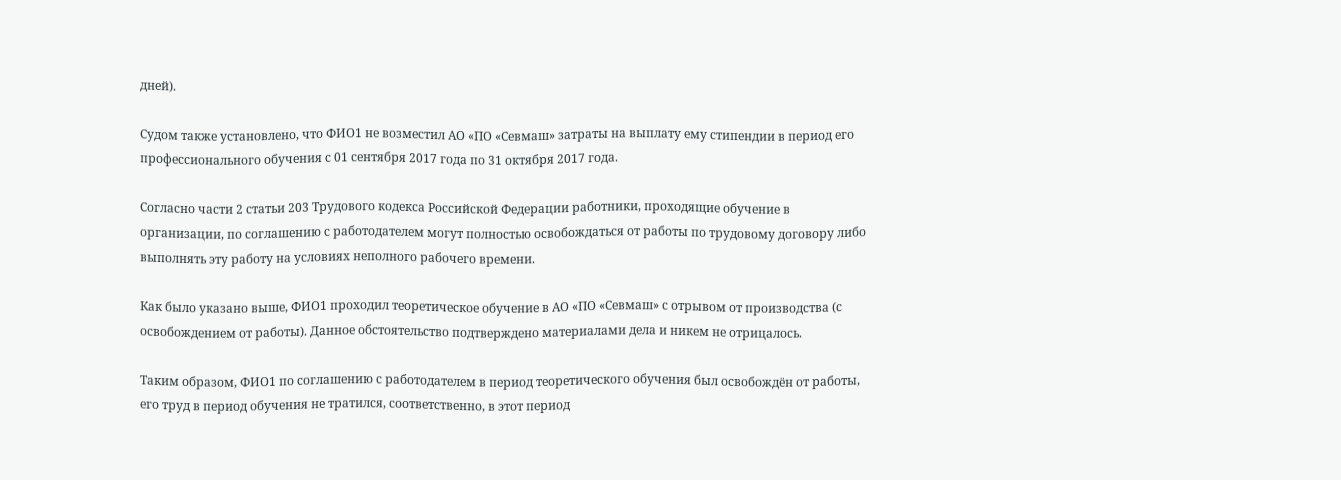дней).

Судом также установлено, что ФИО1 не возместил АО «ПО «Севмаш» затраты на выплату ему стипендии в период его профессионального обучения с 01 сентября 2017 года по 31 октября 2017 года.

Согласно части 2 статьи 203 Трудового кодекса Российской Федерации работники, проходящие обучение в организации, по соглашению с работодателем могут полностью освобождаться от работы по трудовому договору либо выполнять эту работу на условиях неполного рабочего времени.

Как было указано выше, ФИО1 проходил теоретическое обучение в АО «ПО «Севмаш» с отрывом от производства (с освобождением от работы). Данное обстоятельство подтверждено материалами дела и никем не отрицалось.

Таким образом, ФИО1 по соглашению с работодателем в период теоретического обучения был освобождён от работы, его труд в период обучения не тратился, соответственно, в этот период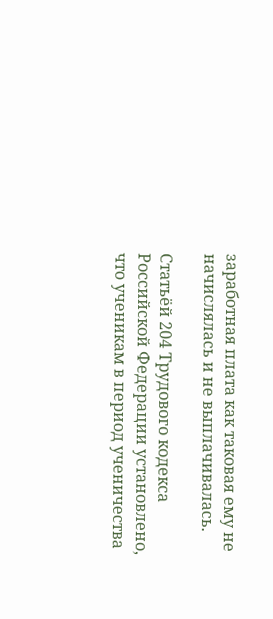заработная плата как таковая ему не начислялась и не выплачивалась.

Статьёй 204 Трудового кодекса Российской Федерации установлено, что ученикам в период ученичества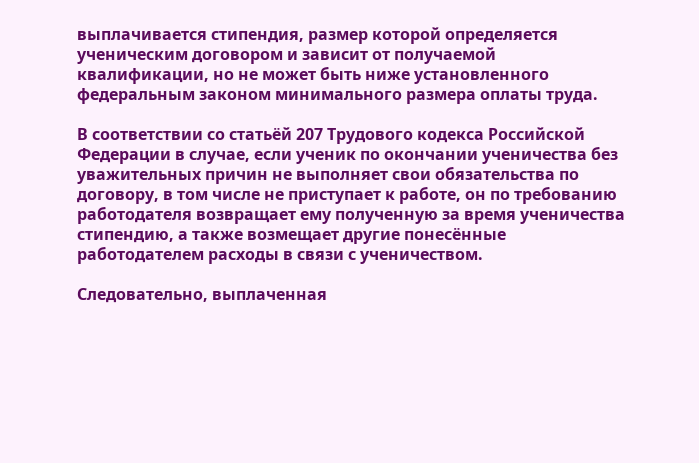выплачивается стипендия, размер которой определяется ученическим договором и зависит от получаемой квалификации, но не может быть ниже установленного федеральным законом минимального размера оплаты труда.

В соответствии со статьёй 207 Трудового кодекса Российской Федерации в случае, если ученик по окончании ученичества без уважительных причин не выполняет свои обязательства по договору, в том числе не приступает к работе, он по требованию работодателя возвращает ему полученную за время ученичества стипендию, а также возмещает другие понесённые работодателем расходы в связи с ученичеством.

Следовательно, выплаченная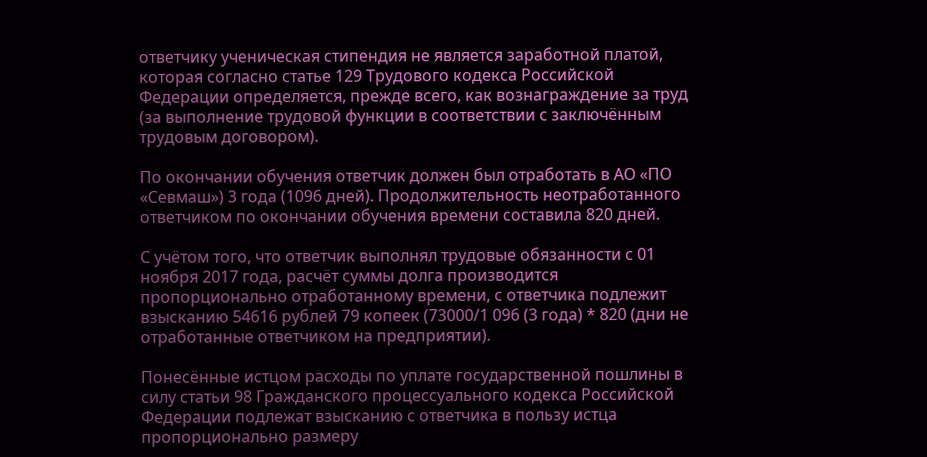ответчику ученическая стипендия не является заработной платой, которая согласно статье 129 Трудового кодекса Российской Федерации определяется, прежде всего, как вознаграждение за труд (за выполнение трудовой функции в соответствии с заключённым трудовым договором).

По окончании обучения ответчик должен был отработать в АО «ПО «Севмаш») 3 года (1096 дней). Продолжительность неотработанного ответчиком по окончании обучения времени составила 820 дней.

С учётом того, что ответчик выполнял трудовые обязанности с 01 ноября 2017 года, расчёт суммы долга производится пропорционально отработанному времени, с ответчика подлежит взысканию 54616 рублей 79 копеек (73000/1 096 (3 года) * 820 (дни не отработанные ответчиком на предприятии).

Понесённые истцом расходы по уплате государственной пошлины в силу статьи 98 Гражданского процессуального кодекса Российской Федерации подлежат взысканию с ответчика в пользу истца пропорционально размеру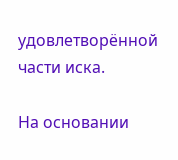удовлетворённой части иска.

На основании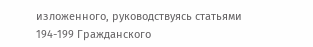изложенного, руководствуясь статьями 194-199 Гражданского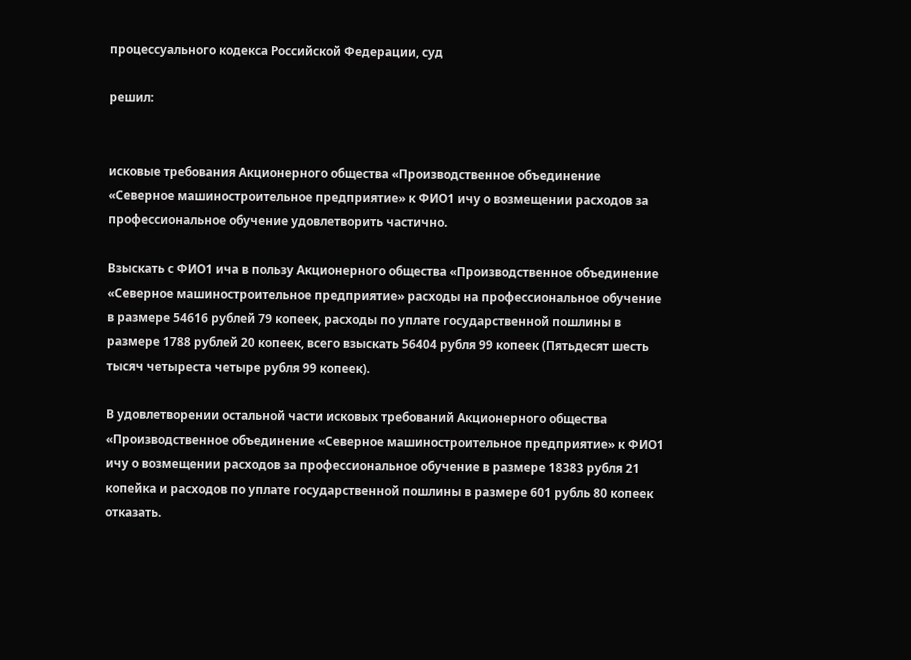процессуального кодекса Российской Федерации, суд

решил:


исковые требования Акционерного общества «Производственное объединение «Северное машиностроительное предприятие» к ФИО1 ичу о возмещении расходов за профессиональное обучение удовлетворить частично.

Взыскать с ФИО1 ича в пользу Акционерного общества «Производственное объединение «Северное машиностроительное предприятие» расходы на профессиональное обучение в размере 54616 рублей 79 копеек, расходы по уплате государственной пошлины в размере 1788 рублей 20 копеек, всего взыскать 56404 рубля 99 копеек (Пятьдесят шесть тысяч четыреста четыре рубля 99 копеек).

В удовлетворении остальной части исковых требований Акционерного общества «Производственное объединение «Северное машиностроительное предприятие» к ФИО1 ичу о возмещении расходов за профессиональное обучение в размере 18383 рубля 21 копейка и расходов по уплате государственной пошлины в размере 601 рубль 80 копеек отказать.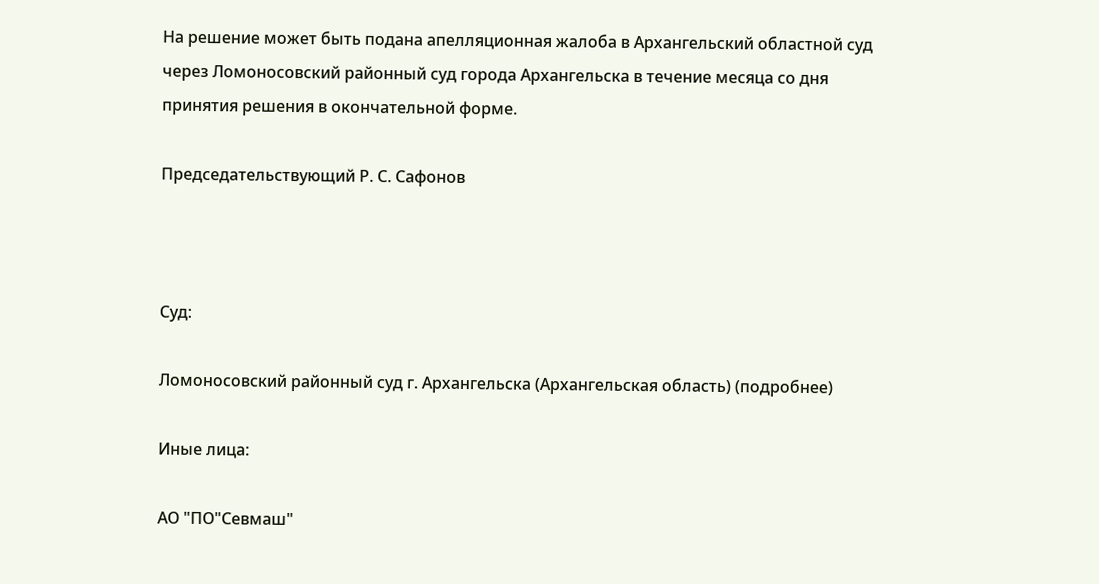На решение может быть подана апелляционная жалоба в Архангельский областной суд через Ломоносовский районный суд города Архангельска в течение месяца со дня принятия решения в окончательной форме.

Председательствующий Р. С. Сафонов



Суд:

Ломоносовский районный суд г. Архангельска (Архангельская область) (подробнее)

Иные лица:

АО "ПО"Севмаш"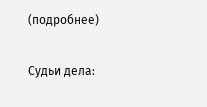(подробнее)

Судьи дела: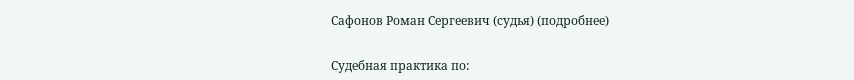Сафонов Роман Сергеевич (судья) (подробнее)


Судебная практика по: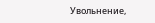Увольнение,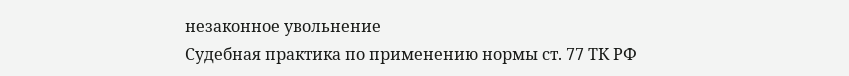незаконное увольнение
Судебная практика по применению нормы ст. 77 ТК РФ